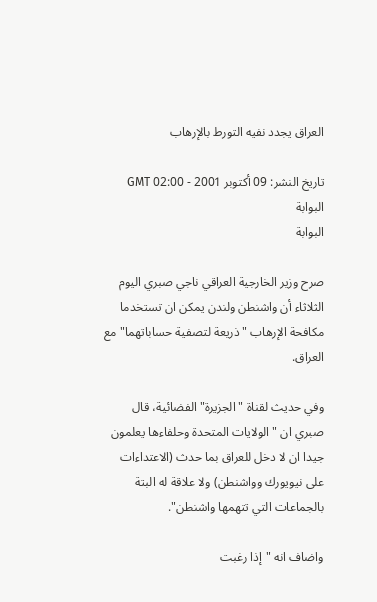العراق يجدد نفيه التورط بالإرهاب

تاريخ النشر: 09 أكتوبر 2001 - 02:00 GMT
البوابة
البوابة

صرح وزير الخارجية العراقي ناجي صبري اليوم الثلاثاء أن واشنطن ولندن يمكن ان تستخدما مكافحة الإرهاب "ذريعة لتصفية حساباتهما" مع العراق.

وفي حديث لقناة "الجزيرة" الفضائية، قال صبري ان "الولايات المتحدة وحلفاءها يعلمون جيدا ان لا دخل للعراق بما حدث (الاعتداءات على نيويورك وواشنطن) ولا علاقة له البتة بالجماعات التي تتهمها واشنطن".

واضاف انه "إذا رغبت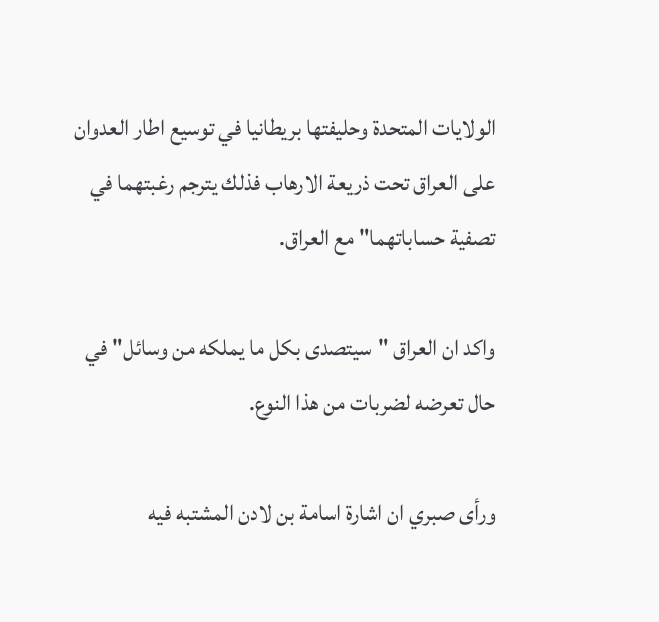الولايات المتحدة وحليفتها بريطانيا في توسيع اطار العدوان على العراق تحت ذريعة الارهاب فذلك يترجم رغبتهما في تصفية حساباتهما" مع العراق.

واكد ان العراق "سيتصدى بكل ما يملكه من وسائل" في حال تعرضه لضربات من هذا النوع.

ورأى صبري ان اشارة اسامة بن لادن المشتبه فيه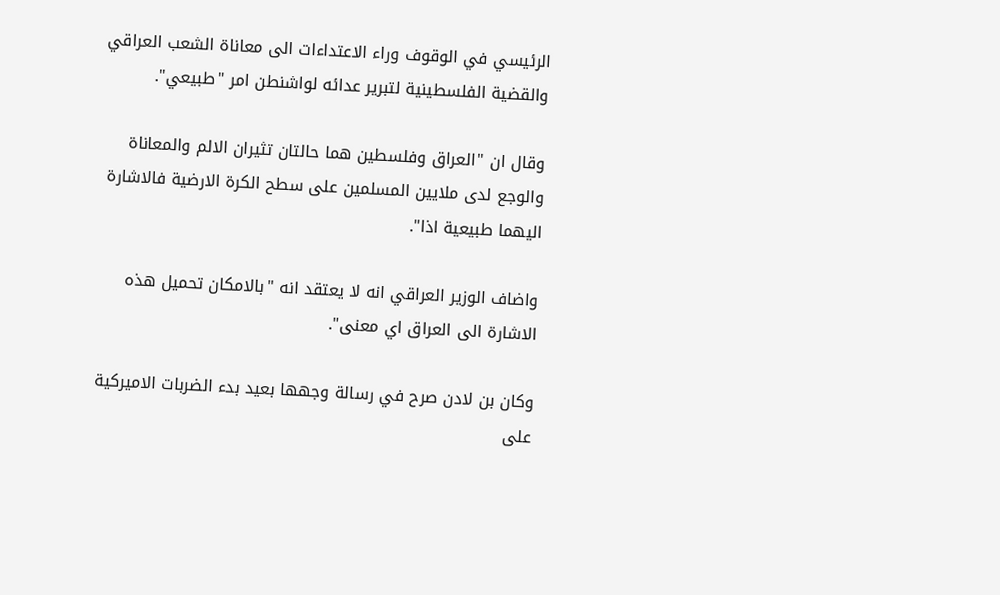الرئيسي في الوقوف وراء الاعتداءات الى معاناة الشعب العراقي والقضية الفلسطينية لتبرير عدائه لواشنطن امر "طبيعي".

وقال ان "العراق وفلسطين هما حالتان تثيران الالم والمعاناة والوجع لدى ملايين المسلمين على سطح الكرة الارضية فالاشارة اليهما طبيعية اذا".

واضاف الوزير العراقي انه لا يعتقد انه "بالامكان تحميل هذه الاشارة الى العراق اي معنى".

وكان بن لادن صرح في رسالة وجهها بعيد بدء الضربات الاميركية على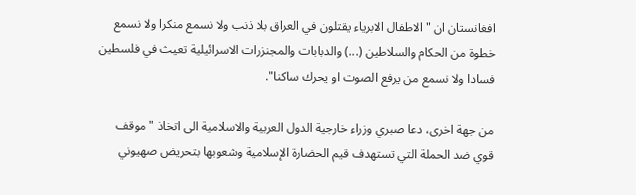افغانستان ان "الاطفال الابرياء يقتلون في العراق بلا ذنب ولا نسمع منكرا ولا نسمع خطوة من الحكام والسلاطين (...) والدبابات والمجنزرات الاسرائيلية تعيث في فلسطين فسادا ولا نسمع من يرفع الصوت او يحرك ساكنا".

من جهة اخرى، دعا صبري وزراء خارجية الدول العربية والاسلامية الى اتخاذ "موقف قوي ضد الحملة التي تستهدف قيم الحضارة الإسلامية وشعوبها بتحريض صهيوني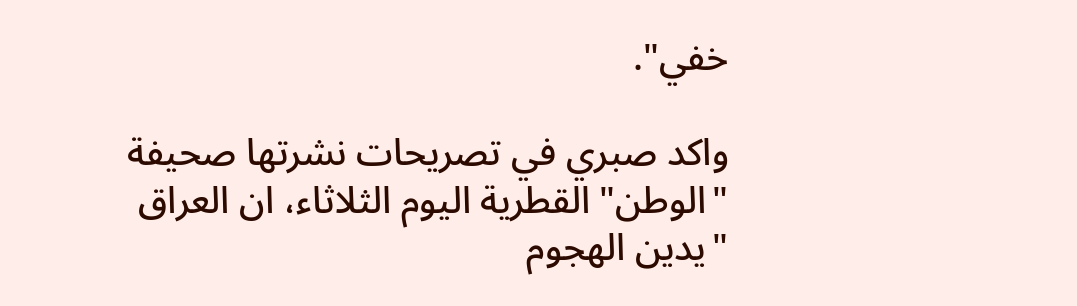خفي".

واكد صبري في تصريحات نشرتها صحيفة "الوطن" القطرية اليوم الثلاثاء، ان العراق "يدين الهجوم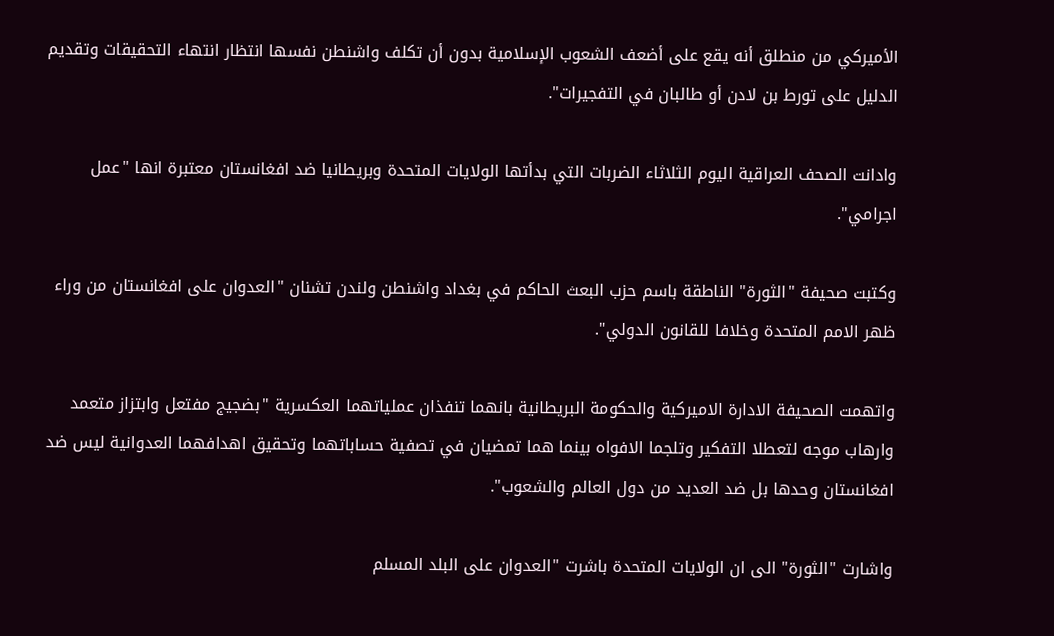الأميركي من منطلق أنه يقع على أضعف الشعوب الإسلامية بدون أن تكلف واشنطن نفسها انتظار انتهاء التحقيقات وتقديم الدليل على تورط بن لادن أو طالبان في التفجيرات".

وادانت الصحف العراقية اليوم الثلاثاء الضربات التي بدأتها الولايات المتحدة وبريطانيا ضد افغانستان معتبرة انها "عمل اجرامي".

وكتبت صحيفة "الثورة" الناطقة باسم حزب البعث الحاكم في بغداد واشنطن ولندن تشنان "العدوان على افغانستان من وراء ظهر الامم المتحدة وخلافا للقانون الدولي".

واتهمت الصحيفة الادارة الاميركية والحكومة البريطانية بانهما تنفذان عملياتهما العكسرية "بضجيج مفتعل وابتزاز متعمد وارهاب موجه لتعطلا التفكير وتلجما الافواه بينما هما تمضيان في تصفية حساباتهما وتحقيق اهدافهما العدوانية ليس ضد افغانستان وحدها بل ضد العديد من دول العالم والشعوب".

واشارت "الثورة" الى ان الولايات المتحدة باشرت "العدوان على البلد المسلم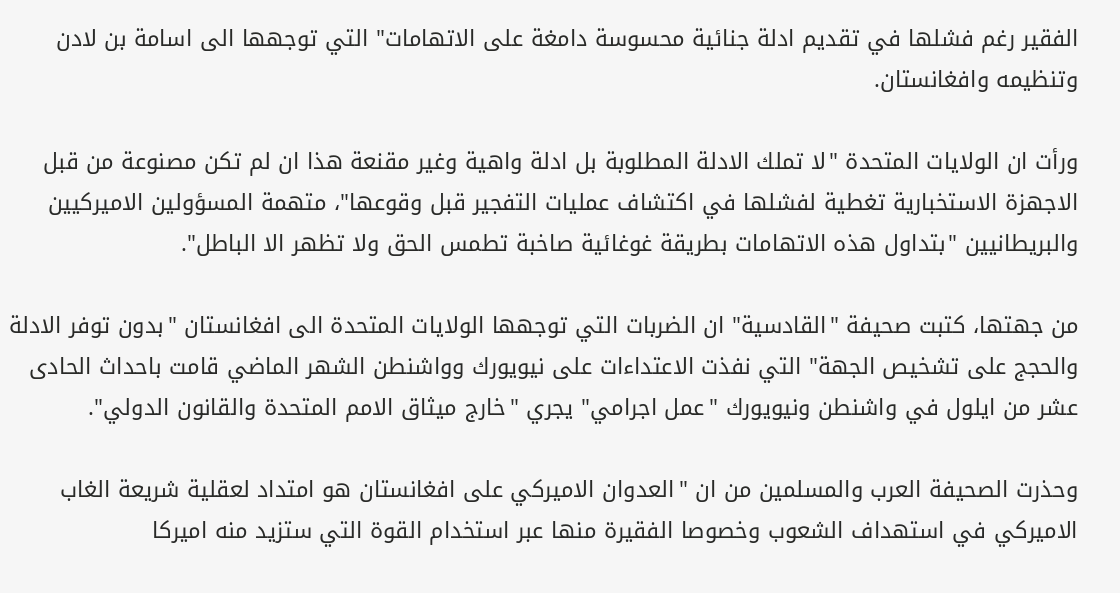الفقير رغم فشلها في تقديم ادلة جنائية محسوسة دامغة على الاتهامات" التي توجهها الى اسامة بن لادن وتنظيمه وافغانستان.

ورأت ان الولايات المتحدة "لا تملك الادلة المطلوبة بل ادلة واهية وغير مقنعة هذا ان لم تكن مصنوعة من قبل الاجهزة الاستخبارية تغطية لفشلها في اكتشاف عمليات التفجير قبل وقوعها"، متهمة المسؤولين الاميركيين والبريطانيين "بتداول هذه الاتهامات بطريقة غوغائية صاخبة تطمس الحق ولا تظهر الا الباطل".

من جهتها، كتبت صحيفة "القادسية" ان الضربات التي توجهها الولايات المتحدة الى افغانستان "بدون توفر الادلة والحجج على تشخيص الجهة" التي نفذت الاعتداءات على نيويورك وواشنطن الشهر الماضي قامت باحداث الحادى عشر من ايلول في واشنطن ونيويورك "عمل اجرامي" يجري "خارج ميثاق الامم المتحدة والقانون الدولي".

وحذرت الصحيفة العرب والمسلمين من ان "العدوان الاميركي على افغانستان هو امتداد لعقلية شريعة الغاب الاميركي في استهداف الشعوب وخصوصا الفقيرة منها عبر استخدام القوة التي ستزيد منه اميركا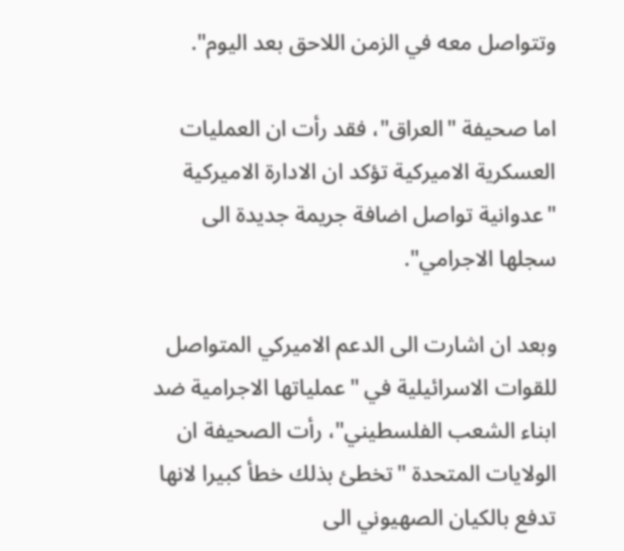وتتواصل معه في الزمن اللاحق بعد اليوم".

اما صحيفة "العراق"، فقد رأت ان العمليات العسكرية الاميركية تؤكد ان الادارة الاميركية "عدوانية تواصل اضافة جريمة جديدة الى سجلها الاجرامي".

وبعد ان اشارت الى الدعم الاميركي المتواصل للقوات الاسرائيلية في "عملياتها الاجرامية ضد ابناء الشعب الفلسطيني"، رأت الصحيفة ان الولايات المتحدة "تخطئ بذلك خطأ كبيرا لانها تدفع بالكيان الصهيوني الى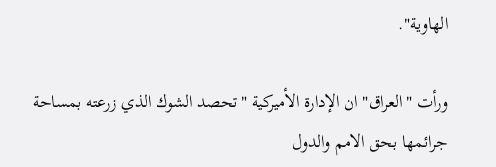الهاوية".

ورأت "العراق" ان الإدارة الأميركية "تحصد الشوك الذي زرعته بمساحة جرائمها بحق الامم والدول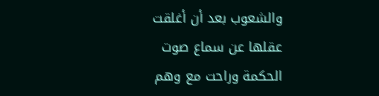والشعوب بعد أن أغلقت عقلها عن سماع صوت الحكمة وراحت مع وهم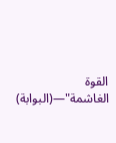القوة الغاشمة"—(البوابة)